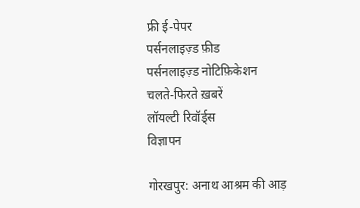फ्री ई-पेपर
पर्सनलाइज़्ड फ़ीड
पर्सनलाइज़्ड नोटिफ़िकेशन
चलते-फिरते ख़बरें
लॉयल्टी रिवॉर्ड्स
विज्ञापन

गोरखपुर: अनाथ आश्रम की आड़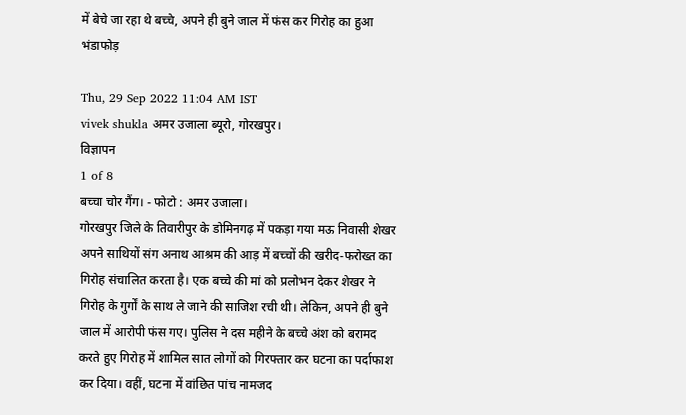में बेचे जा रहा थे बच्चे, अपने ही बुने जाल में फंस कर गिरोह का हुआ भंडाफोड़

Thu, 29 Sep 2022 11:04 AM IST
vivek shukla अमर उजाला ब्यूरो, गोरखपुर।
विज्ञापन
1 of 8
बच्चा चोर गैंग। - फोटो : अमर उजाला।
गोरखपुर जिले के तिवारीपुर के डोमिनगढ़ में पकड़ा गया मऊ निवासी शेखर अपने साथियों संग अनाथ आश्रम की आड़ में बच्चों की खरीद-फरोख्त का गिरोह संचालित करता है। एक बच्चे की मां को प्रलोभन देकर शेखर ने गिरोह के गुर्गों के साथ ले जाने की साजिश रची थी। लेकिन, अपने ही बुने जाल में आरोपी फंस गए। पुलिस ने दस महीने के बच्चे अंश को बरामद करते हुए गिरोह में शामिल सात लोगों को गिरफ्तार कर घटना का पर्दाफाश कर दिया। वहीं, घटना में वांछित पांच नामजद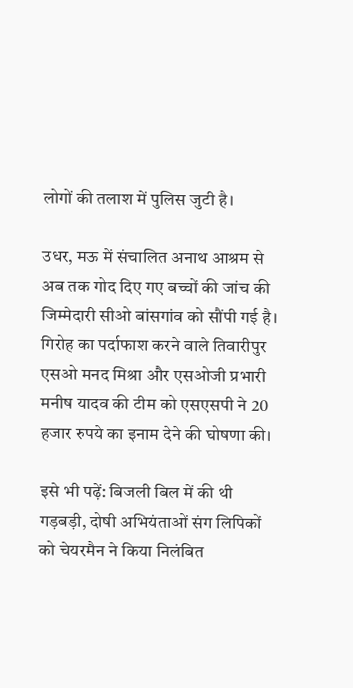लोगों की तलाश में पुलिस जुटी है।

उधर, मऊ में संचालित अनाथ आश्रम से अब तक गोद दिए गए बच्चों की जांच की जिम्मेदारी सीओ बांसगांव को सौंपी गई है। गिरोह का पर्दाफाश करने वाले तिवारीपुर एसओ मनद मिश्रा और एसओजी प्रभारी मनीष यादव की टीम को एसएसपी ने 20 हजार रुपये का इनाम देने की घोषणा की।

इसे भी पढ़ें: बिजली बिल में की थी गड़बड़ी, दोषी अभियंताओं संग लिपिकों को चेयरमैन ने किया निलंबित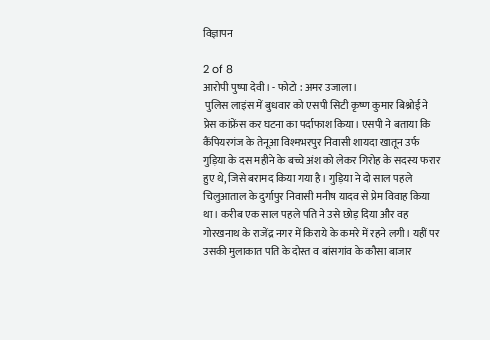विज्ञापन

2 of 8
आरोपी पुष्पा देवी। - फोटो : अमर उजाला।
 पुलिस लाइंस में बुधवार को एसपी सिटी कृष्ण कुमार बिश्नोई ने प्रेस कांफ्रेंस कर घटना का पर्दाफाश किया। एसपी ने बताया कि कैंपियरगंज के तेनूआ विश्मभरपुर निवासी शायदा खातून उर्फ गुड़िया के दस महीने के बच्चे अंश को लेकर गिरोह के सदस्य फरार हुए थे, जिसे बरामद किया गया है। गुड़िया ने दो साल पहले चिलुआताल के दुर्गापुर निवासी मनीष यादव से प्रेम विवाह किया था। करीब एक साल पहले पति ने उसे छोड़ दिया और वह गोरखनाथ के राजेंद्र नगर में किराये के कमरे में रहने लगी। यहीं पर उसकी मुलाकात पति के दोस्त व बांसगांव के कौसा बाजार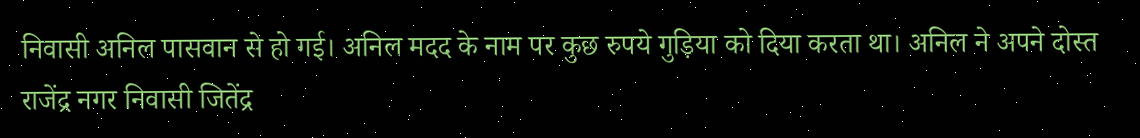निवासी अनिल पासवान से हो गई। अनिल मदद के नाम पर कुछ रुपये गुड़िया को दिया करता था। अनिल ने अपने दोस्त राजेंद्र नगर निवासी जितेंद्र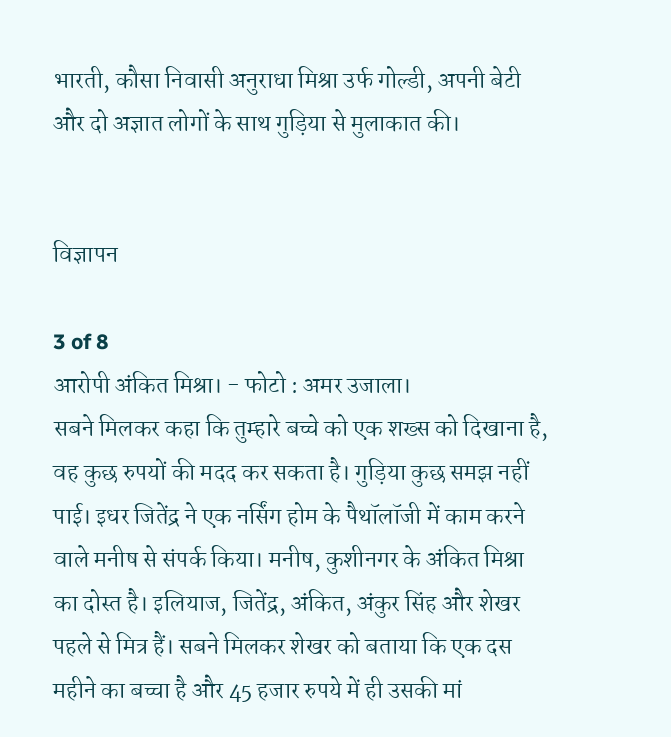भारती, कौसा निवासी अनुराधा मिश्रा उर्फ गोल्डी, अपनी बेटी और दो अज्ञात लोगों के साथ गुड़िया से मुलाकात की।


विज्ञापन

3 of 8
आरोपी अंकित मिश्रा। - फोटो : अमर उजाला।
सबने मिलकर कहा कि तुम्हारे बच्चे को एक शख्स को दिखाना है, वह कुछ रुपयों की मदद कर सकता है। गुड़िया कुछ समझ नहीं पाई। इधर जितेंद्र ने एक नर्सिंग होम के पैथॉलॉजी में काम करने वाले मनीष से संपर्क किया। मनीष, कुशीनगर के अंकित मिश्रा का दोस्त है। इलियाज, जितेंद्र, अंकित, अंकुर सिंह और शेखर पहले से मित्र हैं। सबने मिलकर शेखर को बताया कि एक दस महीने का बच्चा है और 45 हजार रुपये में ही उसकी मां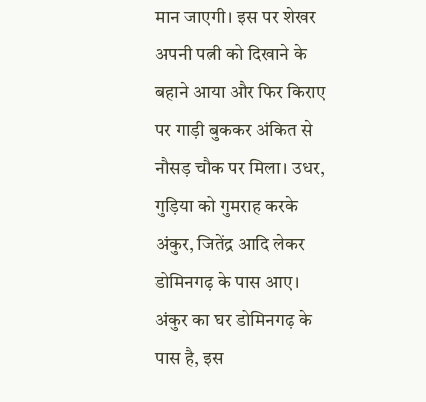मान जाएगी। इस पर शेखर अपनी पत्नी को दिखाने के बहाने आया और फिर किराए पर गाड़ी बुककर अंकित से नौसड़ चौक पर मिला। उधर, गुड़िया को गुमराह करके अंकुर, जितेंद्र आदि लेकर डोमिनगढ़ के पास आए। अंकुर का घर डोमिनगढ़ के पास है, इस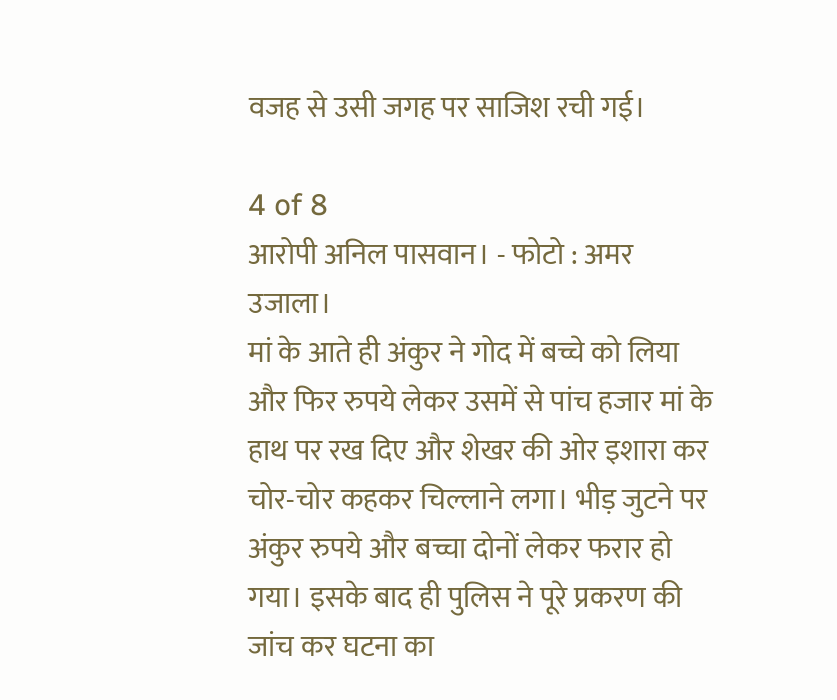वजह से उसी जगह पर साजिश रची गई।

4 of 8
आरोपी अनिल पासवान। - फोटो : अमर उजाला।
मां के आते ही अंकुर ने गोद में बच्चे को लिया और फिर रुपये लेकर उसमें से पांच हजार मां के हाथ पर रख दिए और शेखर की ओर इशारा कर चोर-चोर कहकर चिल्लाने लगा। भीड़ जुटने पर अंकुर रुपये और बच्चा दोनों लेकर फरार हो गया। इसके बाद ही पुलिस ने पूरे प्रकरण की जांच कर घटना का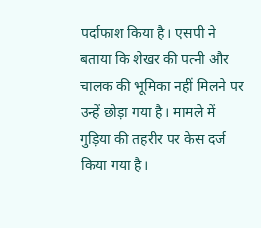पर्दाफाश किया है। एसपी ने बताया कि शेखर की पत्नी और चालक की भूमिका नहीं मिलने पर उन्हें छोड़ा गया है। मामले में गुड़िया की तहरीर पर केस दर्ज किया गया है।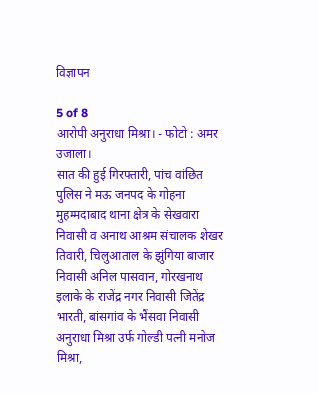विज्ञापन

5 of 8
आरोपी अनुराधा मिश्रा। - फोटो : अमर उजाला।
सात की हुई गिरफ्तारी, पांच वांछित
पुलिस ने मऊ जनपद के गोहना मुहम्मदाबाद थाना क्षेत्र के सेखवारा निवासी व अनाथ आश्रम संचालक शेखर तिवारी, चिलुआताल के झुंगिया बाजार निवासी अनिल पासवान, गोरखनाथ इलाके के राजेंद्र नगर निवासी जितेंद्र भारती, बांसगांव के भैंसवा निवासी अनुराधा मिश्रा उर्फ गोल्डी पत्नी मनोज मिश्रा,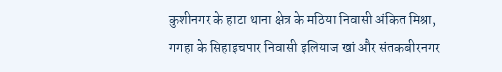कुशीनगर के हाटा थाना क्षेत्र के मठिया निवासी अंकित मिश्रा, गगहा के सिहाइचपार निवासी इलियाज खां और संतकबीरनगर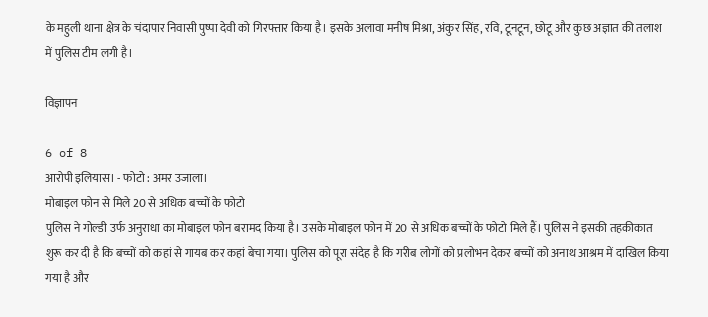के महुली थाना क्षेत्र के चंदापार निवासी पुष्पा देवी को गिरफ्तार किया है। इसके अलावा मनीष मिश्रा, अंकुर सिंह, रवि, टूनटून, छोटू और कुछ अज्ञात की तलाश में पुलिस टीम लगी है।

विज्ञापन

6 of 8
आरोपी इलियास। - फोटो : अमर उजाला।
मोबाइल फोन से मिले 20 से अधिक बच्चों के फोटो
पुलिस ने गोल्डी उर्फ अनुराधा का मोबाइल फोन बरामद किया है। उसके मोबाइल फोन में 20 से अधिक बच्चों के फोटो मिले हैं। पुलिस ने इसकी तहकीकात शुरू कर दी है कि बच्चों को कहां से गायब कर कहां बेचा गया। पुलिस को पूरा संदेह है कि गरीब लोगों को प्रलोभन देकर बच्चों को अनाथ आश्रम में दाखिल किया गया है और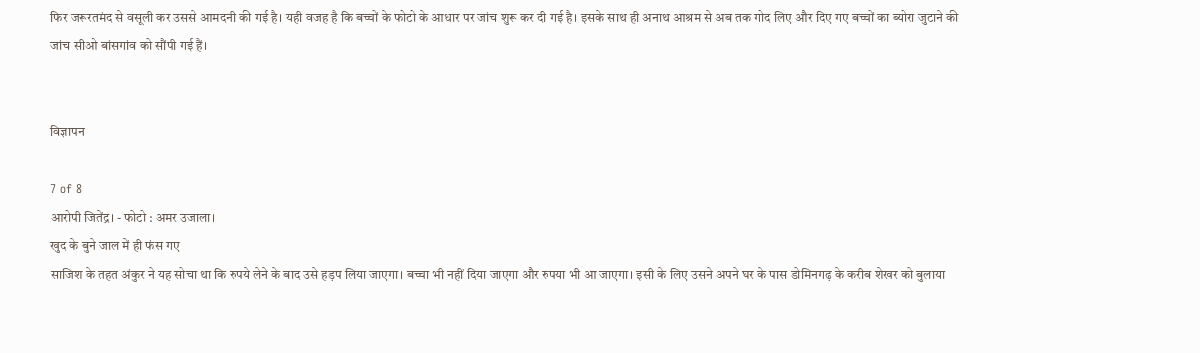फिर जरूरतमंद से वसूली कर उससे आमदनी की गई है। यही वजह है कि बच्चों के फोटो के आधार पर जांच शुरू कर दी गई है। इसके साथ ही अनाथ आश्रम से अब तक गोद लिए और दिए गए बच्चों का ब्योरा जुटाने की जांच सीओ बांसगांव को सौंपी गई हैं।


विज्ञापन

7 of 8
आरोपी जितेंद्र। - फोटो : अमर उजाला।
खुद के बुने जाल में ही फंस गए
साजिश के तहत अंकुर ने यह सोचा था कि रुपये लेने के बाद उसे हड़प लिया जाएगा। बच्चा भी नहीं दिया जाएगा और रुपया भी आ जाएगा। इसी के लिए उसने अपने घर के पास डोमिनगढ़ के करीब शेखर को बुलाया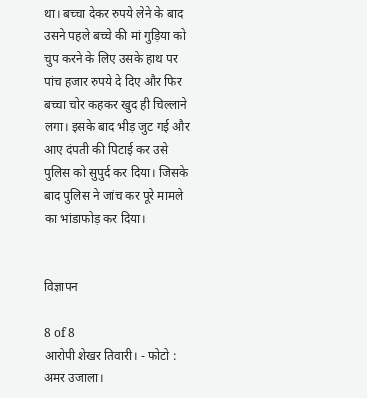था। बच्चा देकर रुपये लेने के बाद उसने पहले बच्चे की मां गुड़िया को चुप करने के लिए उसके हाथ पर पांच हजार रुपये दे दिए और फिर बच्चा चोर कहकर खुद ही चिल्लाने लगा। इसके बाद भीड़ जुट गई और आए दंपती की पिटाई कर उसे पुलिस को सुपुर्द कर दिया। जिसके बाद पुलिस ने जांच कर पूरे मामले का भांडाफोड़ कर दिया।


विज्ञापन

8 of 8
आरोपी शेखर तिवारी। - फोटो : अमर उजाला।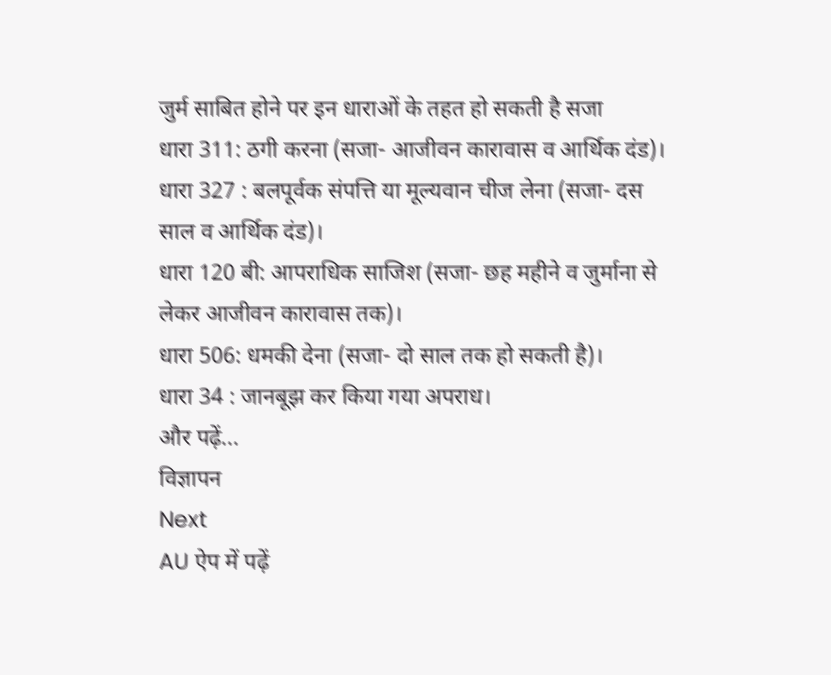जुर्म साबित होने पर इन धाराओं के तहत हो सकती है सजा
धारा 311: ठगी करना (सजा- आजीवन कारावास व आर्थिक दंड)।
धारा 327 : बलपूर्वक संपत्ति या मूल्यवान चीज लेना (सजा- दस साल व आर्थिक दंड)।
धारा 120 बी: आपराधिक साजिश (सजा- छह महीने व जुर्माना से लेकर आजीवन कारावास तक)।
धारा 506: धमकी देना (सजा- दो साल तक हो सकती है)।
धारा 34 : जानबूझ कर किया गया अपराध।
और पढ़ें...
विज्ञापन
Next
AU ऐप में पढ़ें